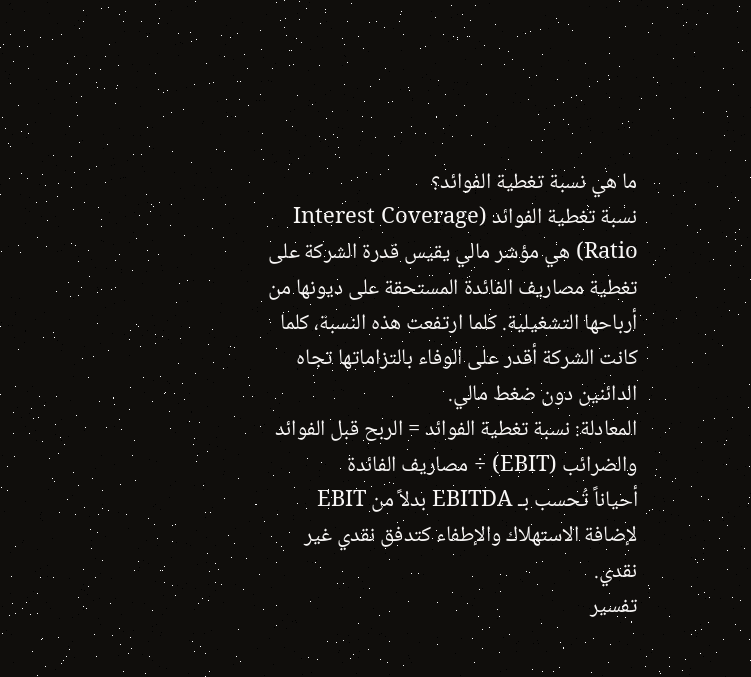ما هي نسبة تغطية الفوائد؟
نسبة تغطية الفوائد (Interest Coverage Ratio) هي مؤشر مالي يقيس قدرة الشركة على تغطية مصاريف الفائدة المستحقة على ديونها من أرباحها التشغيلية. كلما ارتفعت هذه النسبة، كلما كانت الشركة أقدر على الوفاء بالتزاماتها تجاه الدائنين دون ضغط مالي.
المعادلة: نسبة تغطية الفوائد = الربح قبل الفوائد والضرائب (EBIT) ÷ مصاريف الفائدة
أحياناً تُحسب بـ EBITDA بدلاً من EBIT لإضافة الاستهلاك والإطفاء كتدفق نقدي غير نقدي.
تفسير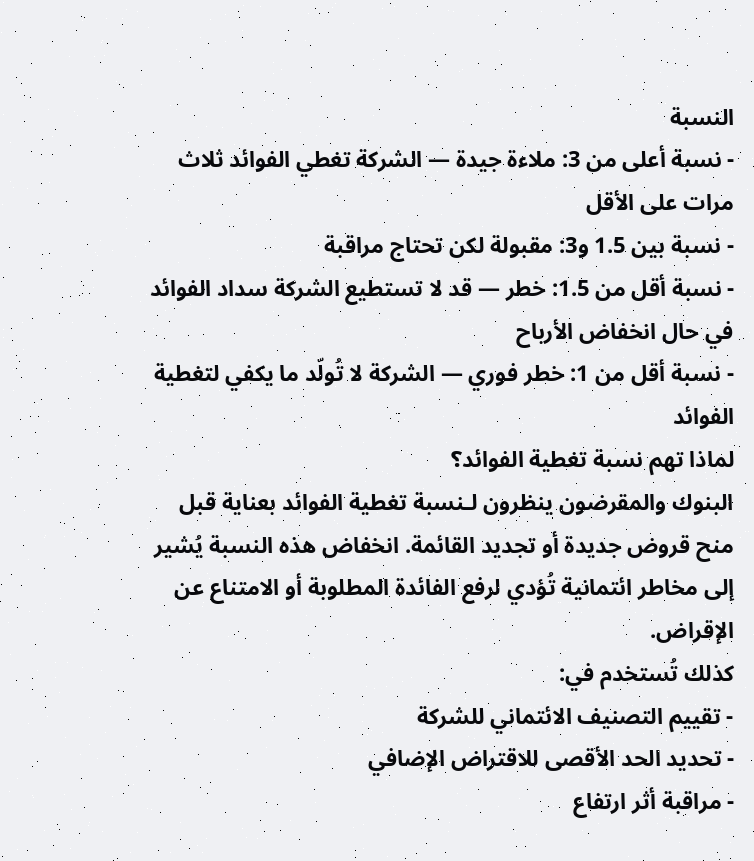النسبة
- نسبة أعلى من 3: ملاءة جيدة — الشركة تغطي الفوائد ثلاث مرات على الأقل
- نسبة بين 1.5 و3: مقبولة لكن تحتاج مراقبة
- نسبة أقل من 1.5: خطر — قد لا تستطيع الشركة سداد الفوائد في حال انخفاض الأرباح
- نسبة أقل من 1: خطر فوري — الشركة لا تُولّد ما يكفي لتغطية الفوائد
لماذا تهم نسبة تغطية الفوائد؟
البنوك والمقرضون ينظرون لـنسبة تغطية الفوائد بعناية قبل منح قروض جديدة أو تجديد القائمة. انخفاض هذه النسبة يُشير إلى مخاطر ائتمانية تُؤدي لرفع الفائدة المطلوبة أو الامتناع عن الإقراض.
كذلك تُستخدم في:
- تقييم التصنيف الائتماني للشركة
- تحديد الحد الأقصى للاقتراض الإضافي
- مراقبة أثر ارتفاع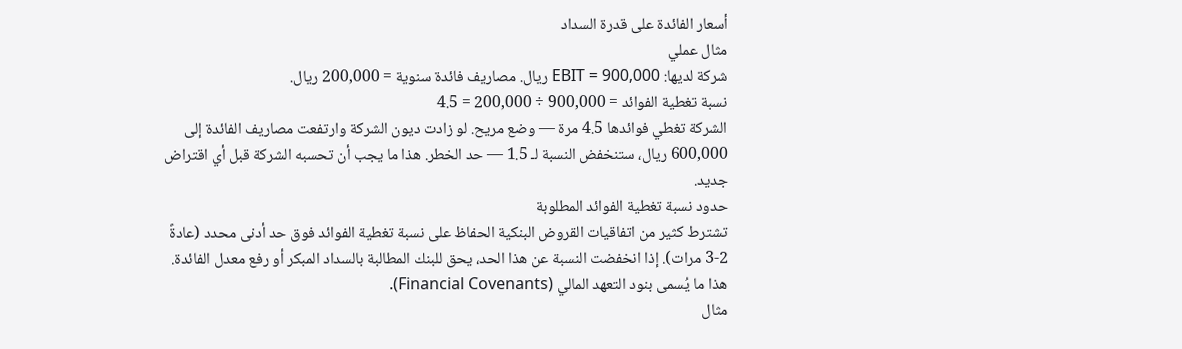أسعار الفائدة على قدرة السداد
مثال عملي
شركة لديها: EBIT = 900,000 ريال. مصاريف فائدة سنوية = 200,000 ريال.
نسبة تغطية الفوائد = 900,000 ÷ 200,000 = 4.5
الشركة تغطي فوائدها 4.5 مرة — وضع مريح. لو زادت ديون الشركة وارتفعت مصاريف الفائدة إلى 600,000 ريال، ستنخفض النسبة لـ 1.5 — حد الخطر. هذا ما يجب أن تحسبه الشركة قبل أي اقتراض جديد.
حدود نسبة تغطية الفوائد المطلوبة
تشترط كثير من اتفاقيات القروض البنكية الحفاظ على نسبة تغطية الفوائد فوق حد أدنى محدد (عادةً 2-3 مرات). إذا انخفضت النسبة عن هذا الحد، يحق للبنك المطالبة بالسداد المبكر أو رفع معدل الفائدة. هذا ما يُسمى بنود التعهد المالي (Financial Covenants).
مثال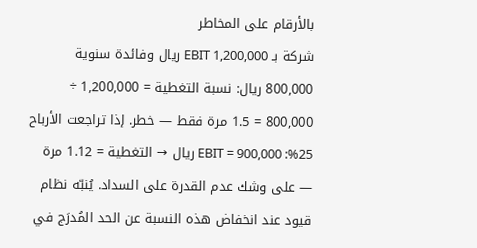بالأرقام على المخاطر
شركة بـ EBIT 1,200,000 ريال وفائدة سنوية 800,000 ريال: نسبة التغطية = 1,200,000 ÷ 800,000 = 1.5 مرة فقط — خطر. إذا تراجعت الأرباح 25%: EBIT = 900,000 ريال → التغطية = 1.12 مرة — على وشك عدم القدرة على السداد. يُنبّه نظام قيود عند انخفاض هذه النسبة عن الحد المُدرَج في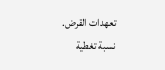تعهدات القرض.
نسبة تغطية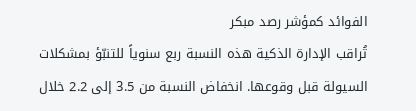الفوائد كمؤشر رصد مبكر
تُراقب الإدارة الذكية هذه النسبة ربع سنوياً للتنبّؤ بمشكلات السيولة قبل وقوعها. انخفاض النسبة من 3.5 إلى 2.2 خلال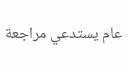عام يستدعي مراجعة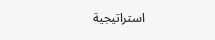استراتيجية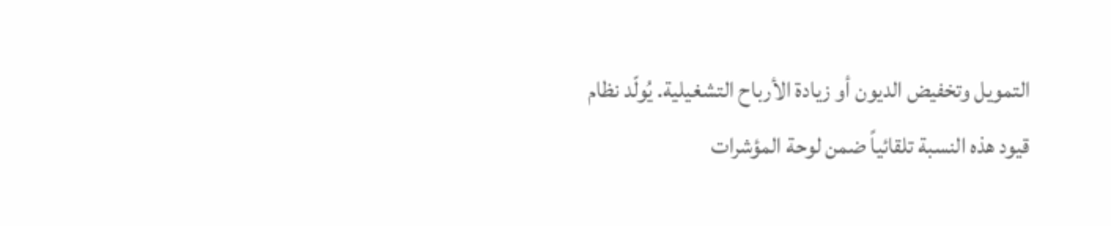التمويل وتخفيض الديون أو زيادة الأرباح التشغيلية. يُولّد نظام قيود هذه النسبة تلقائياً ضمن لوحة المؤشرات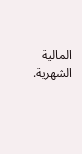المالية الشهرية.